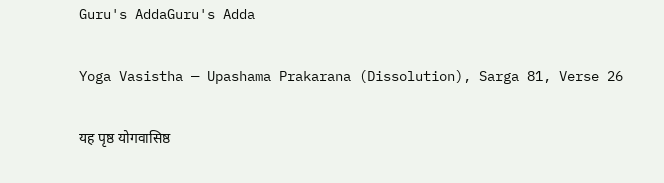Guru's AddaGuru's Adda

Yoga Vasistha — Upashama Prakarana (Dissolution), Sarga 81, Verse 26

यह पृष्ठ योगवासिष्ठ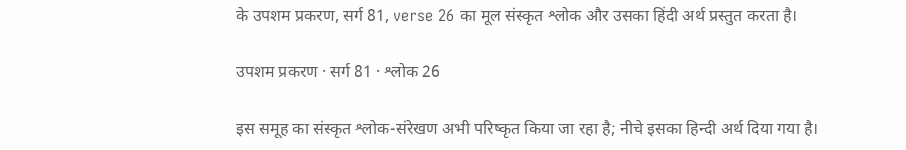के उपशम प्रकरण, सर्ग 81, verse 26 का मूल संस्कृत श्लोक और उसका हिंदी अर्थ प्रस्तुत करता है।

उपशम प्रकरण · सर्ग 81 · श्लोक 26

इस समूह का संस्कृत श्लोक-संरेखण अभी परिष्कृत किया जा रहा है; नीचे इसका हिन्दी अर्थ दिया गया है।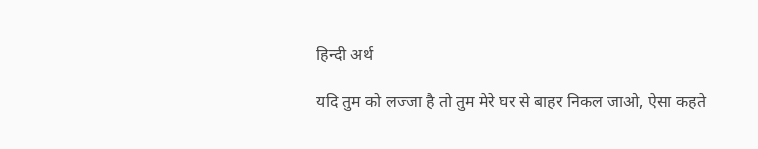हिन्दी अर्थ

यदि तुम को लज्जा है तो तुम मेरे घर से बाहर निकल जाओ, ऐसा कहते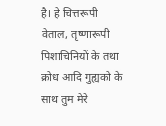है। हे चित्तरूपी वेताल, तृष्णारूपी पिशाचिनियों के तथा क्रोध आदि गुह्यको के साथ तुम मेरे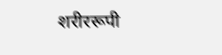शरीररूपी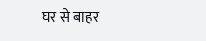घर से बाहर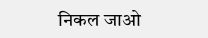निकल जाओ